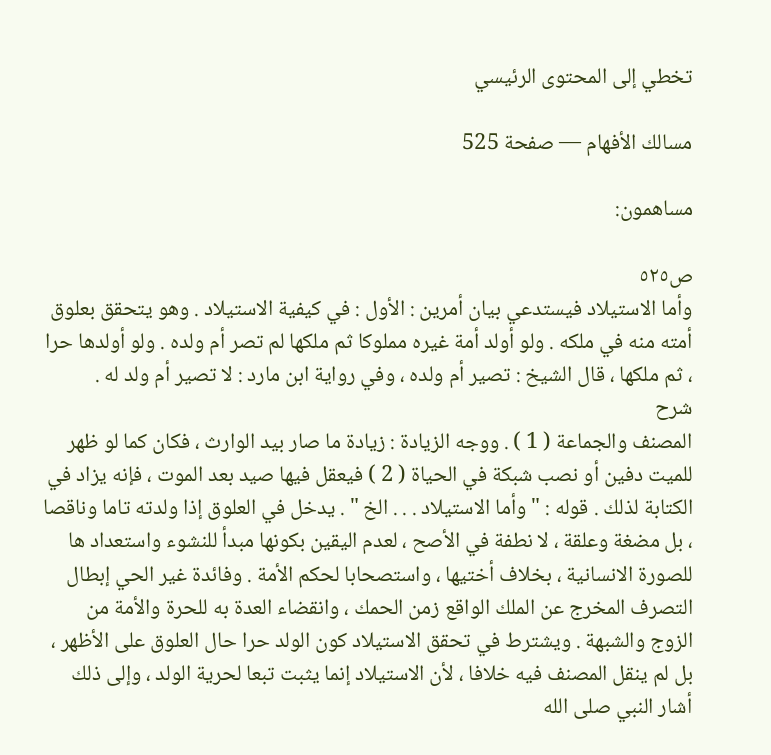تخطي إلى المحتوى الرئيسي

مسالك الأفهام — صفحة 525

مساهمون:

ص٥٢٥
وأما الاستيلاد فيستدعي بيان أمرين : الأول : في كيفية الاستيلاد . وهو يتحقق بعلوق أمته منه في ملكه . ولو أولد أمة غيره مملوكا ثم ملكها لم تصر أم ولده . ولو أولدها حرا ، ثم ملكها ، قال الشيخ : تصير أم ولده ، وفي رواية ابن مارد : لا تصير أم ولد له .
شرح
المصنف والجماعة ( 1 ) . ووجه الزيادة : زيادة ما صار بيد الوارث ، فكان كما لو ظهر للميت دفين أو نصب شبكة في الحياة ( 2 ) فيعقل فيها صيد بعد الموت ، فإنه يزاد في الكتابة لذلك . قوله : " وأما الاستيلاد . . . الخ " . يدخل في العلوق إذا ولدته تاما وناقصا ، بل مضغة وعلقة ، لا نطفة في الأصح ، لعدم اليقين بكونها مبدأ للنشوء واستعداد ها للصورة الانسانية ، بخلاف أختيها ، واستصحابا لحكم الأمة . وفائدة غير الحي إبطال التصرف المخرج عن الملك الواقع زمن الحمك ، وانقضاء العدة به للحرة والأمة من الزوج والشبهة . ويشترط في تحقق الاستيلاد كون الولد حرا حال العلوق على الأظهر ، بل لم ينقل المصنف فيه خلافا ، لأن الاستيلاد إنما يثبت تبعا لحرية الولد ، وإلى ذلك أشار النبي صلى الله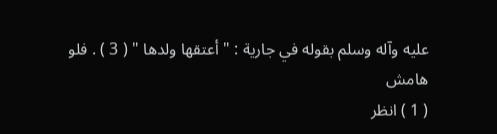عليه وآله وسلم بقوله في جارية : " أعتقها ولدها " ( 3 ) . فلو
هامش
( 1 ) انظر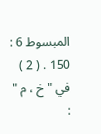المبسوط 6 : 150 . ( 2 ) في " خ ، م " :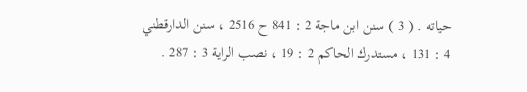حياته . ( 3 ) سنن ابن ماجة 2 : 841 ح 2516 ، سنن الدارقطني 4 : 131 ، مستدرك الحاكم 2 : 19 ، نصب الراية 3 : 287 .